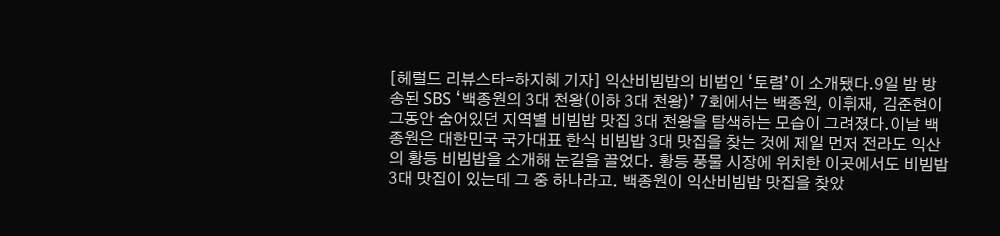[헤럴드 리뷰스타=하지혜 기자] 익산비빔밥의 비법인 ‘토렴’이 소개됐다.9일 밤 방송된 SBS ‘백종원의 3대 천왕(이하 3대 천왕)’ 7회에서는 백종원, 이휘재, 김준현이 그동안 숨어있던 지역별 비빔밥 맛집 3대 천왕을 탐색하는 모습이 그려졌다.이날 백종원은 대한민국 국가대표 한식 비빔밥 3대 맛집을 찾는 것에 제일 먼저 전라도 익산의 황등 비빔밥을 소개해 눈길을 끌었다. 황등 풍물 시장에 위치한 이곳에서도 비빔밥 3대 맛집이 있는데 그 중 하나라고. 백종원이 익산비빔밥 맛집을 찾았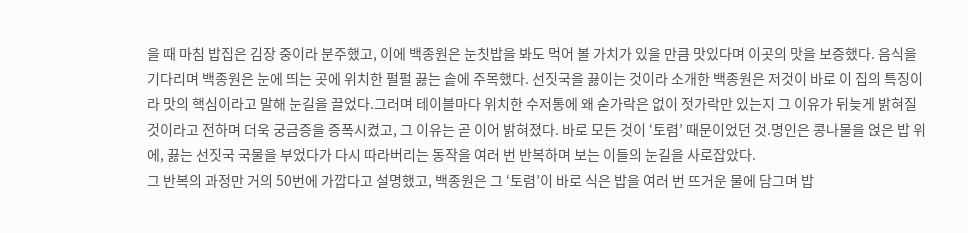을 때 마침 밥집은 김장 중이라 분주했고, 이에 백종원은 눈칫밥을 봐도 먹어 볼 가치가 있을 만큼 맛있다며 이곳의 맛을 보증했다. 음식을 기다리며 백종원은 눈에 띄는 곳에 위치한 펄펄 끓는 솥에 주목했다. 선짓국을 끓이는 것이라 소개한 백종원은 저것이 바로 이 집의 특징이라 맛의 핵심이라고 말해 눈길을 끌었다.그러며 테이블마다 위치한 수저통에 왜 숟가락은 없이 젓가락만 있는지 그 이유가 뒤늦게 밝혀질 것이라고 전하며 더욱 궁금증을 증폭시켰고, 그 이유는 곧 이어 밝혀졌다. 바로 모든 것이 ‘토렴’ 때문이었던 것.명인은 콩나물을 얹은 밥 위에, 끓는 선짓국 국물을 부었다가 다시 따라버리는 동작을 여러 번 반복하며 보는 이들의 눈길을 사로잡았다.
그 반복의 과정만 거의 50번에 가깝다고 설명했고, 백종원은 그 ‘토렴’이 바로 식은 밥을 여러 번 뜨거운 물에 담그며 밥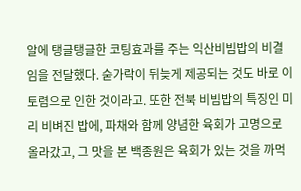알에 탱글탱글한 코팅효과를 주는 익산비빔밥의 비결임을 전달했다. 숟가락이 뒤늦게 제공되는 것도 바로 이 토렴으로 인한 것이라고. 또한 전북 비빔밥의 특징인 미리 비벼진 밥에, 파채와 함께 양념한 육회가 고명으로 올라갔고, 그 맛을 본 백종원은 육회가 있는 것을 까먹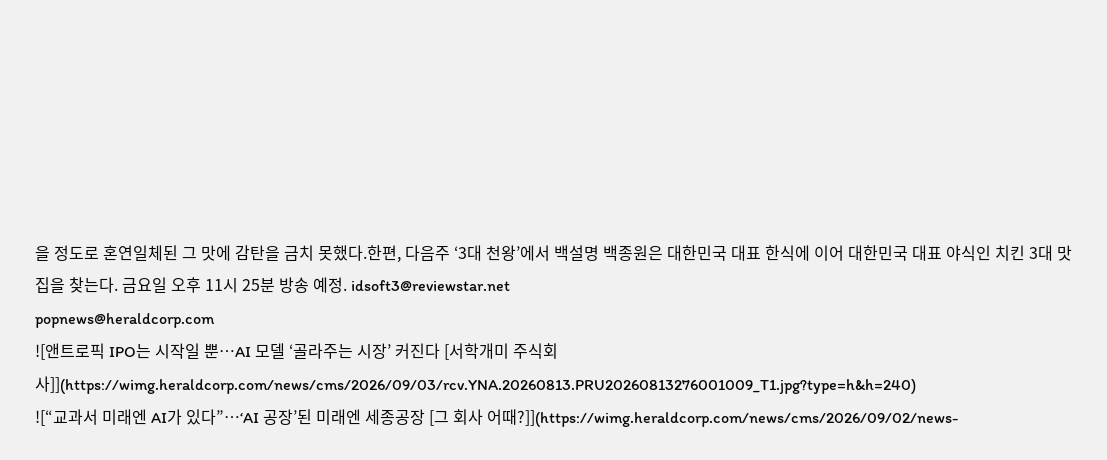을 정도로 혼연일체된 그 맛에 감탄을 금치 못했다.한편, 다음주 ‘3대 천왕’에서 백설명 백종원은 대한민국 대표 한식에 이어 대한민국 대표 야식인 치킨 3대 맛집을 찾는다. 금요일 오후 11시 25분 방송 예정. idsoft3@reviewstar.net
popnews@heraldcorp.com
![앤트로픽 IPO는 시작일 뿐…AI 모델 ‘골라주는 시장’ 커진다 [서학개미 주식회사]](https://wimg.heraldcorp.com/news/cms/2026/09/03/rcv.YNA.20260813.PRU20260813276001009_T1.jpg?type=h&h=240)
![“교과서 미래엔 AI가 있다”…‘AI 공장’된 미래엔 세종공장 [그 회사 어때?]](https://wimg.heraldcorp.com/news/cms/2026/09/02/news-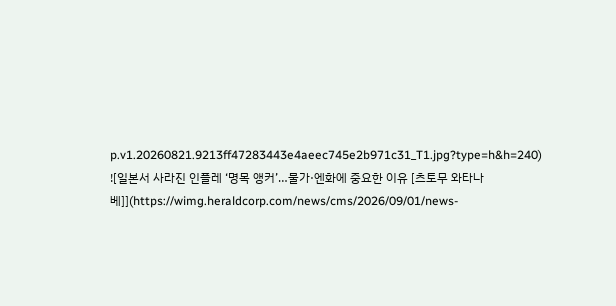p.v1.20260821.9213ff47283443e4aeec745e2b971c31_T1.jpg?type=h&h=240)
![일본서 사라진 인플레 ‘명목 앵커’…물가·엔화에 중요한 이유 [츠토무 와타나베]](https://wimg.heraldcorp.com/news/cms/2026/09/01/news-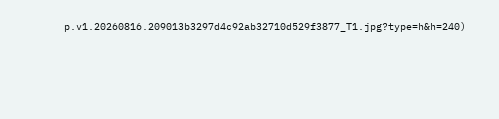p.v1.20260816.209013b3297d4c92ab32710d529f3877_T1.jpg?type=h&h=240)